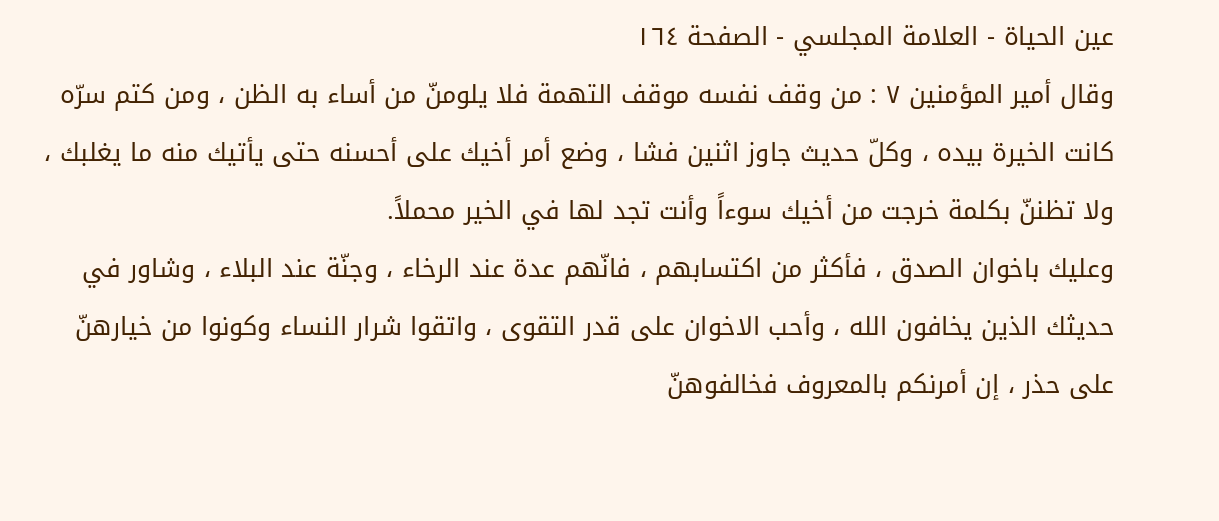عين الحياة - العلامة المجلسي - الصفحة ١٦٤
وقال أمير المؤمنين ٧ : من وقف نفسه موقف التهمة فلا يلومنّ من أساء به الظن ، ومن كتم سرّه كانت الخيرة بيده ، وكلّ حديث جاوز اثنين فشا ، وضع أمر أخيك على أحسنه حتى يأتيك منه ما يغلبك ، ولا تظننّ بكلمة خرجت من أخيك سوءاً وأنت تجد لها في الخير محملاً.
وعليك باخوان الصدق ، فأكثر من اكتسابهم ، فانّهم عدة عند الرخاء ، وجنّة عند البلاء ، وشاور في حديثك الذين يخافون الله ، وأحب الاخوان على قدر التقوى ، واتقوا شرار النساء وكونوا من خيارهنّ على حذر ، إن أمرنكم بالمعروف فخالفوهنّ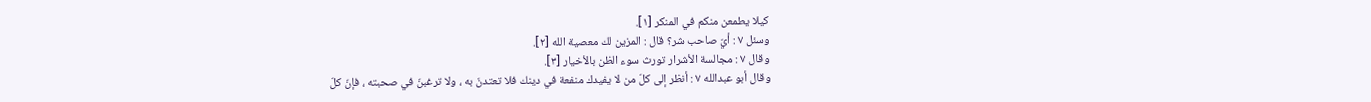كيلا يطمعن منكم في المنكر [١].
وسئل ٧ : أيّ صاحب شر؟ قال : المزين لك معصية الله [٢].
وقال ٧ : مجالسة الأشرار تورث سوء الظن بالأخيار [٣].
وقال أبو عبدالله ٧ : أنظر إلى كلّ من لا يفيدك منفعة في دينك فلا تعتدنّ به ، ولا ترغبنّ في صحبته ، فإنّ كلّ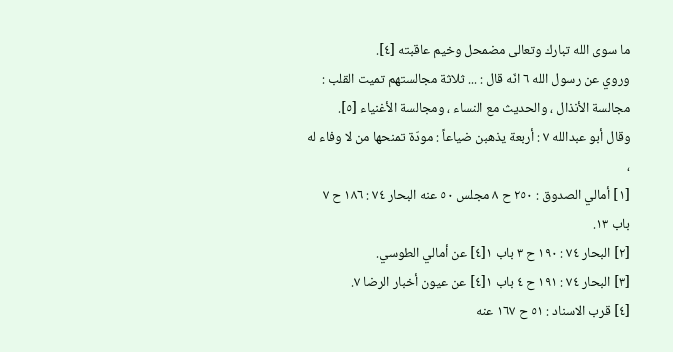ما سوى الله تبارك وتعالى مضمحل وخيم عاقبته [٤].
وروي عن رسول الله ٦ انّه قال : ... ثلاثة مجالستهم تميت القلب : مجالسة الأنذال ، والحديث مع النساء ، ومجالسة الأغنياء [٥].
وقال أبو عبدالله ٧ : أربعة يذهبن ضياعاً : مودّة تمنحها من لا وفاء له ،
[١] أمالي الصدوق : ٢٥٠ ح ٨ مجلس ٥٠ عنه البحار ٧٤ : ١٨٦ ح ٧ باب ١٣.
[٢] البحار ٧٤ : ١٩٠ ح ٣ باب ١[٤] عن أمالي الطوسي.
[٣] البحار ٧٤ : ١٩١ ح ٤ باب ١[٤] عن عيون أخبار الرضا ٧.
[٤] قرب الاسناد : ٥١ ح ١٦٧ عنه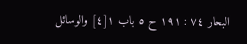البحار ٧٤ : ١٩١ ح ٥ باب ١[٤] والوسائل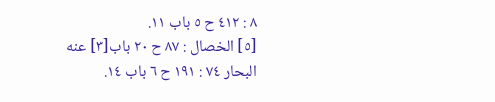٨ : ٤١٢ ح ٥ باب ١١.
[٥] الخصال : ٨٧ ح ٢٠ باب[٣] عنه البحار ٧٤ : ١٩١ ح ٦ باب ١٤.